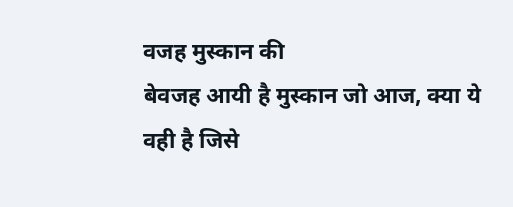वजह मुस्कान की
बेवजह आयी है मुस्कान जो आज, क्या ये वही है जिसे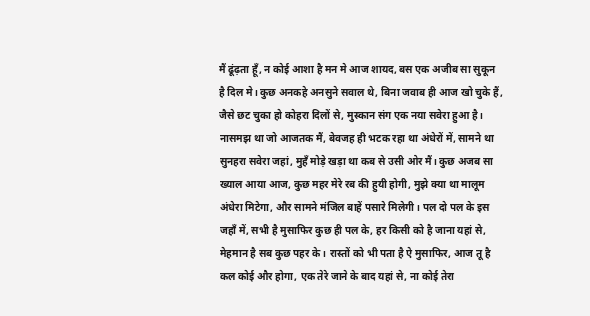मैं ढूंढ़ता हूँ, न कोई आशा है मन मे आज शायद, बस एक अजीब सा सुकून है दिल मे। कुछ अनकहे अनसुने सवाल थे, बिना जवाब ही आज खो चुके हैं, जैसे छट चुका हो कोहरा दिलों से, मुस्कान संग एक नया सवेरा हुआ है। नासमझ था जो आजतक मैं, बेवजह ही भटक रहा था अंधेरों में, सामने था सुनहरा सवेरा जहां, मुहँ मोड़े खड़ा था कब से उसी ओर मैं। कुछ अजब सा ख्याल आया आज, कुछ महर मेरे रब की हुयी होगी, मुझे क्या था मालूम अंधेरा मिटेगा, और सामने मंजिल बाहें पसारे मिलेगी। पल दो पल के इस जहाँ में, सभी है मुसाफिर कुछ ही पल के, हर किसी को है जाना यहां से, मेहमान है सब कुछ पहर के। रास्तों को भी पता है ऐ मुसाफिर, आज तू है कल कोई और होगा, एक तेरे जाने के बाद यहां से, ना कोई तेरा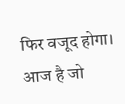फिर वजूद होगा। आज है जो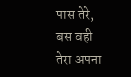पास तेरे, बस वही तेरा अपना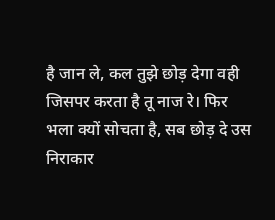है जान ले, कल तुझे छोड़ देगा वही जिसपर करता है तू नाज रे। फिर भला क्यों सोचता है, सब छोड़ दे उस निराकार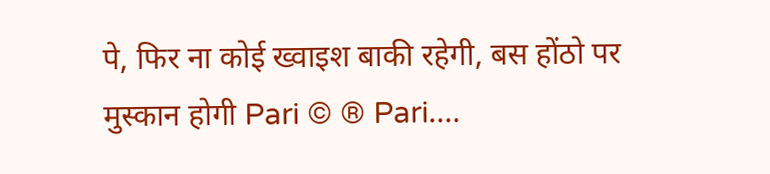पे, फिर ना कोई ख्वाइश बाकी रहेगी, बस होंठो पर मुस्कान होगी Pari © ® Pari....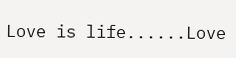Love is life......Love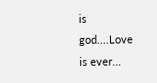is god....Love is ever...